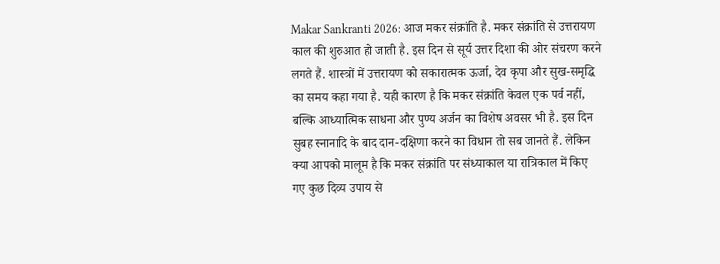Makar Sankranti 2026: आज मकर संक्रांति है. मकर संक्रांति से उत्तरायण काल की शुरुआत हो जाती है. इस दिन से सूर्य उत्तर दिशा की ओर संचरण करने लगते हैं. शास्त्रों में उत्तरायण को सकारात्मक ऊर्जा, देव कृपा और सुख-समृद्धि का समय कहा गया है. यही कारण है कि मकर संक्रांति केवल एक पर्व नहीं, बल्कि आध्यात्मिक साधना और पुण्य अर्जन का विशेष अवसर भी है. इस दिन सुबह स्नानादि के बाद दान-दक्षिणा करने का विधान तो सब जानते हैं. लेकिन क्या आपको मालूम है कि मकर संक्रांति पर संध्याकाल या रात्रिकाल में किए गए कुछ दिव्य उपाय से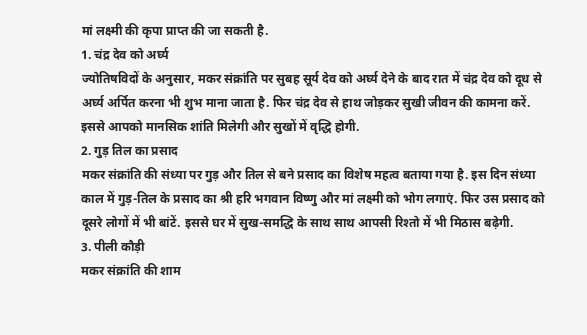मां लक्ष्मी की कृपा प्राप्त की जा सकती है.
1. चंद्र देव को अर्घ्य
ज्योतिषविदों के अनुसार, मकर संक्रांति पर सुबह सूर्य देव को अर्घ्य देने के बाद रात में चंद्र देव को दूध से अर्घ्य अर्पित करना भी शुभ माना जाता है. फिर चंद्र देव से हाथ जोड़कर सुखी जीवन की कामना करें. इससे आपको मानसिक शांति मिलेगी और सुखों में वृद्धि होगी.
2. गुड़ तिल का प्रसाद
मकर संक्रांति की संध्या पर गुड़ और तिल से बने प्रसाद का विशेष महत्व बताया गया है. इस दिन संध्या काल में गुड़-तिल के प्रसाद का श्री हरि भगवान विष्णु और मां लक्ष्मी को भोग लगाएं. फिर उस प्रसाद को दूसरे लोगों में भी बांटें. इससे घर में सुख-समद्धि के साथ साथ आपसी रिश्तो में भी मिठास बढ़ेगी.
3. पीली कौड़ी
मकर संक्रांति की शाम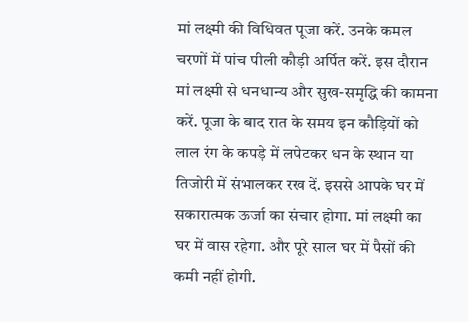मां लक्ष्मी की विधिवत पूजा करें. उनके कमल चरणों में पांच पीली कौड़ी अर्पित करें. इस दौरान मां लक्ष्मी से धनधान्य और सुख-समृद्धि की कामना करें. पूजा के बाद रात के समय इन कौड़ियों को लाल रंग के कपड़े में लपेटकर धन के स्थान या तिजोरी में संभालकर रख दें. इससे आपके घर में सकारात्मक ऊर्जा का संचार होगा. मां लक्ष्मी का घर में वास रहेगा. और पूरे साल घर में पैसों की कमी नहीं होगी.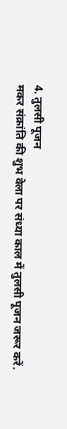4. तुलसी पूजन
मकर संक्रांति की शुभ वेला पर संध्या काल में तुलसी पूजन जरूर करें.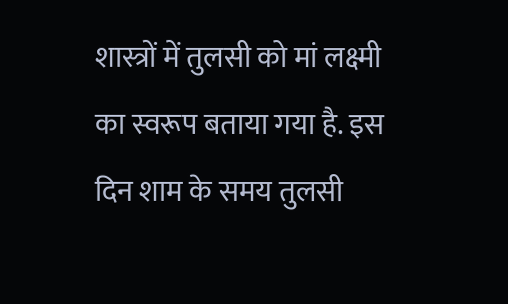शास्त्रों में तुलसी को मां लक्ष्मी का स्वरूप बताया गया है. इस दिन शाम के समय तुलसी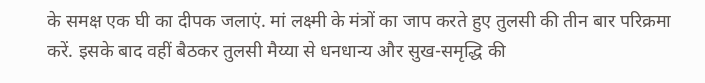के समक्ष एक घी का दीपक जलाएं. मां लक्ष्मी के मंत्रों का जाप करते हुए तुलसी की तीन बार परिक्रमा करें. इसके बाद वहीं बैठकर तुलसी मैय्या से धनधान्य और सुख-समृद्धि की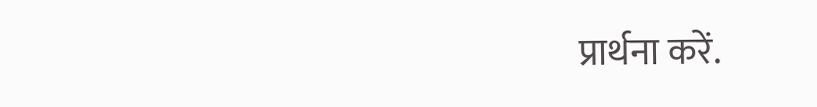प्रार्थना करें.